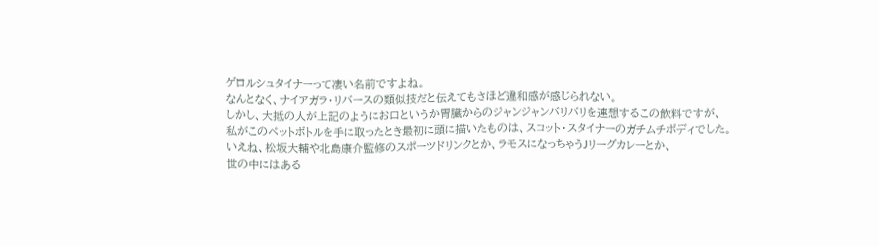ゲロルシュタイナーって凄い名前ですよね。
なんとなく、ナイアガラ・リバースの類似技だと伝えてもさほど違和感が感じられない。
しかし、大抵の人が上記のようにお口というか胃臓からのジャンジャンバリバリを連想するこの飲料ですが、
私がこのペットボトルを手に取ったとき最初に頭に描いたものは、スコット・スタイナーのガチムチボディでした。
いえね、松坂大輔や北島康介監修のスポーツドリンクとか、ラモスになっちゃうJリーグカレーとか、
世の中にはある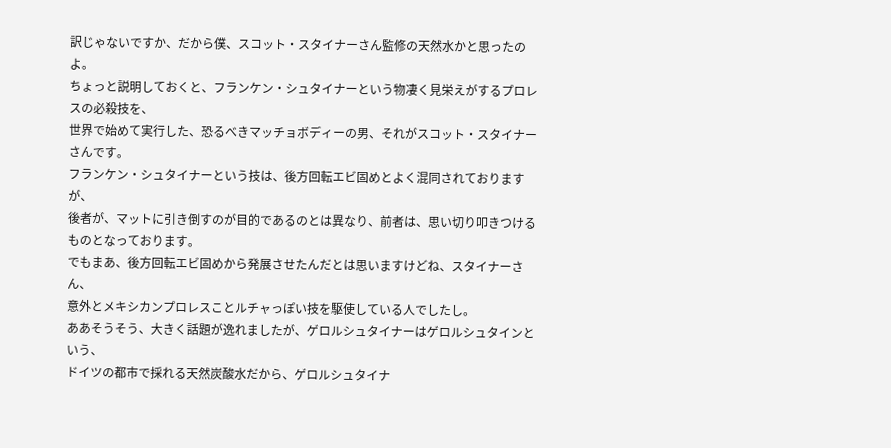訳じゃないですか、だから僕、スコット・スタイナーさん監修の天然水かと思ったのよ。
ちょっと説明しておくと、フランケン・シュタイナーという物凄く見栄えがするプロレスの必殺技を、
世界で始めて実行した、恐るべきマッチョボディーの男、それがスコット・スタイナーさんです。
フランケン・シュタイナーという技は、後方回転エビ固めとよく混同されておりますが、
後者が、マットに引き倒すのが目的であるのとは異なり、前者は、思い切り叩きつけるものとなっております。
でもまあ、後方回転エビ固めから発展させたんだとは思いますけどね、スタイナーさん、
意外とメキシカンプロレスことルチャっぽい技を駆使している人でしたし。
ああそうそう、大きく話題が逸れましたが、ゲロルシュタイナーはゲロルシュタインという、
ドイツの都市で採れる天然炭酸水だから、ゲロルシュタイナ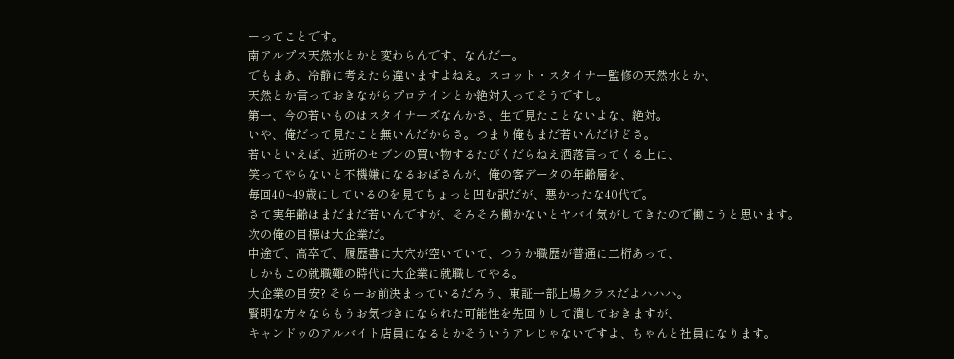ーってことです。
南アルプス天然水とかと変わらんです、なんだー。
でもまあ、冷静に考えたら違いますよねえ。スコット・スタイナー監修の天然水とか、
天然とか言っておきながらプロテインとか絶対入ってそうですし。
第一、今の若いものはスタイナーズなんかさ、生で見たことないよな、絶対。
いや、俺だって見たこと無いんだからさ。つまり俺もまだ若いんだけどさ。
若いといえば、近所のセブンの買い物するたびくだらねえ洒落言ってくる上に、
笑ってやらないと不機嫌になるおばさんが、俺の客データの年齢層を、
毎回40~49歳にしているのを見てちょっと凹む訳だが、悪かったな40代で。
さて実年齢はまだまだ若いんですが、そろそろ働かないとヤバイ気がしてきたので働こうと思います。
次の俺の目標は大企業だ。
中途で、高卒で、履歴書に大穴が空いていて、つうか職歴が普通に二桁あって、
しかもこの就職難の時代に大企業に就職してやる。
大企業の目安? そらーお前決まっているだろう、東証一部上場クラスだよハハハ。
賢明な方々ならもうお気づきになられた可能性を先回りして潰しておきますが、
キャンドゥのアルバイト店員になるとかそういうアレじゃないですよ、ちゃんと社員になります。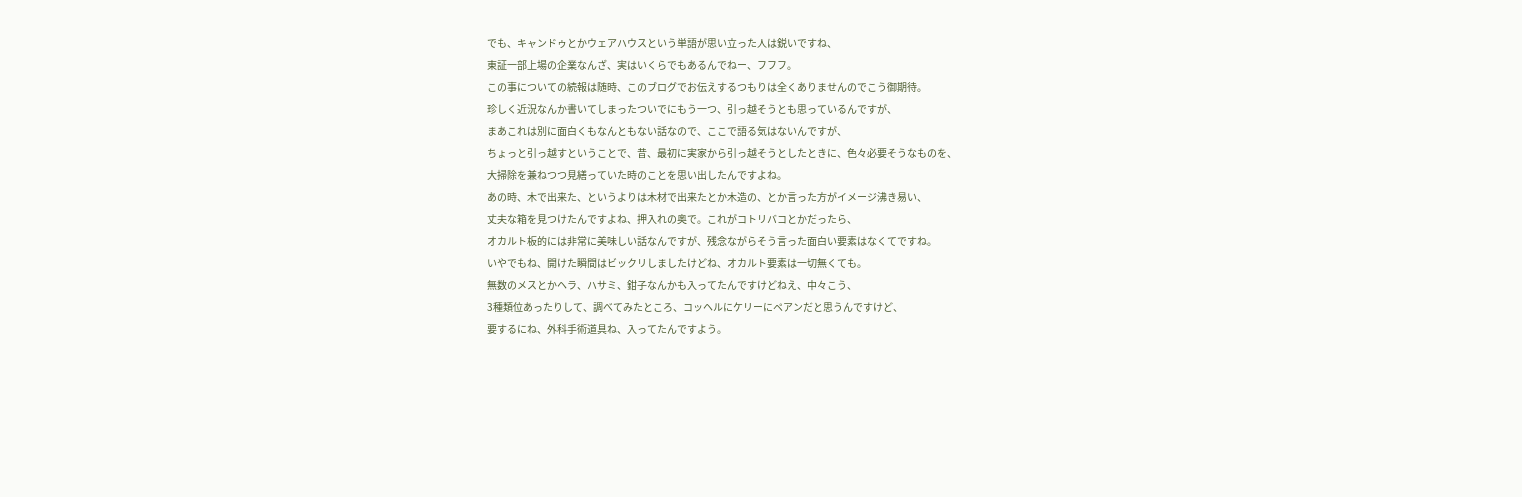でも、キャンドゥとかウェアハウスという単語が思い立った人は鋭いですね、
東証一部上場の企業なんざ、実はいくらでもあるんでねー、フフフ。
この事についての続報は随時、このブログでお伝えするつもりは全くありませんのでこう御期待。
珍しく近況なんか書いてしまったついでにもう一つ、引っ越そうとも思っているんですが、
まあこれは別に面白くもなんともない話なので、ここで語る気はないんですが、
ちょっと引っ越すということで、昔、最初に実家から引っ越そうとしたときに、色々必要そうなものを、
大掃除を兼ねつつ見繕っていた時のことを思い出したんですよね。
あの時、木で出来た、というよりは木材で出来たとか木造の、とか言った方がイメージ沸き易い、
丈夫な箱を見つけたんですよね、押入れの奥で。これがコトリバコとかだったら、
オカルト板的には非常に美味しい話なんですが、残念ながらそう言った面白い要素はなくてですね。
いやでもね、開けた瞬間はビックリしましたけどね、オカルト要素は一切無くても。
無数のメスとかヘラ、ハサミ、鉗子なんかも入ってたんですけどねえ、中々こう、
3種類位あったりして、調べてみたところ、コッヘルにケリーにペアンだと思うんですけど、
要するにね、外科手術道具ね、入ってたんですよう。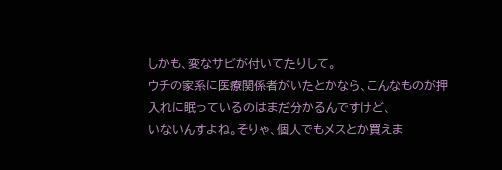しかも、変なサビが付いてたりして。
ウチの家系に医療関係者がいたとかなら、こんなものが押入れに眠っているのはまだ分かるんですけど、
いないんすよね。そりゃ、個人でもメスとか買えま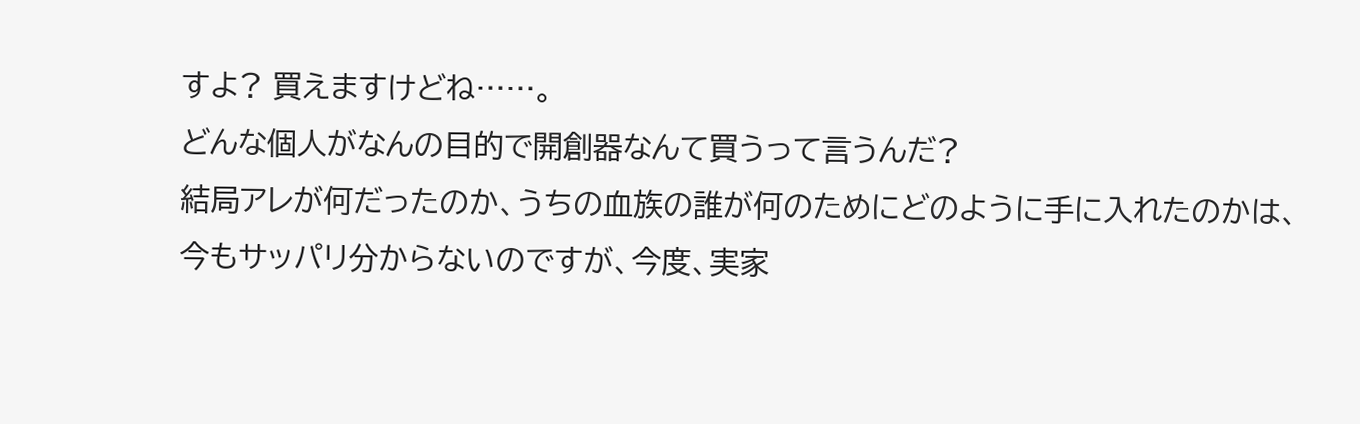すよ? 買えますけどね……。
どんな個人がなんの目的で開創器なんて買うって言うんだ?
結局アレが何だったのか、うちの血族の誰が何のためにどのように手に入れたのかは、
今もサッパリ分からないのですが、今度、実家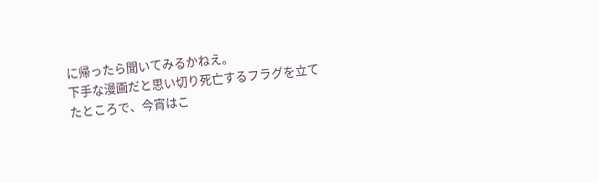に帰ったら聞いてみるかねえ。
下手な漫画だと思い切り死亡するフラグを立てたところで、今宵はこ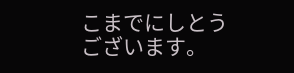こまでにしとうございます。